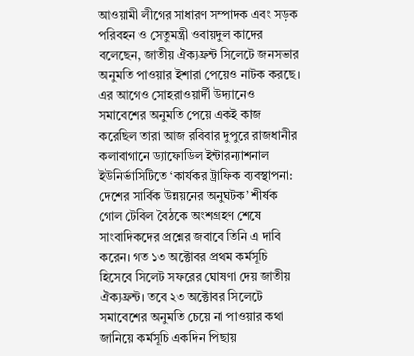আওয়ামী লীগের সাধারণ সম্পাদক এবং সড়ক পরিবহন ও সেতুমন্ত্রী ওবায়দুল কাদের বলেছেন, জাতীয় ঐক্যফ্রন্ট সিলেটে জনসভার অনুমতি পাওয়ার ইশারা পেয়েও নাটক করছে।
এর আগেও সোহরাওয়ার্দী উদ্যানেও সমাবেশের অনুমতি পেয়ে একই কাজ করেছিল তারা আজ রবিবার দুপুরে রাজধানীর কলাবাগানে ড্যাফোডিল ইন্টারন্যাশনাল ইউনির্ভাসিটিতে ‘কার্যকর ট্রাফিক ব্যবস্থাপনা: দেশের সার্বিক উন্নয়নের অনুঘটক’ শীর্ষক গোল টেবিল বৈঠকে অংশগ্রহণ শেষে সাংবাদিকদের প্রশ্নের জবাবে তিনি এ দাবি করেন। গত ১৩ অক্টোবর প্রথম কর্মসূচি হিসেবে সিলেট সফরের ঘোষণা দেয় জাতীয় ঐক্যফ্রন্ট। তবে ২৩ অক্টোবর সিলেটে সমাবেশের অনুমতি চেয়ে না পাওয়ার কথা জানিয়ে কর্মসূচি একদিন পিছায়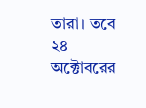তারা। তবে ২৪ অক্টোবরের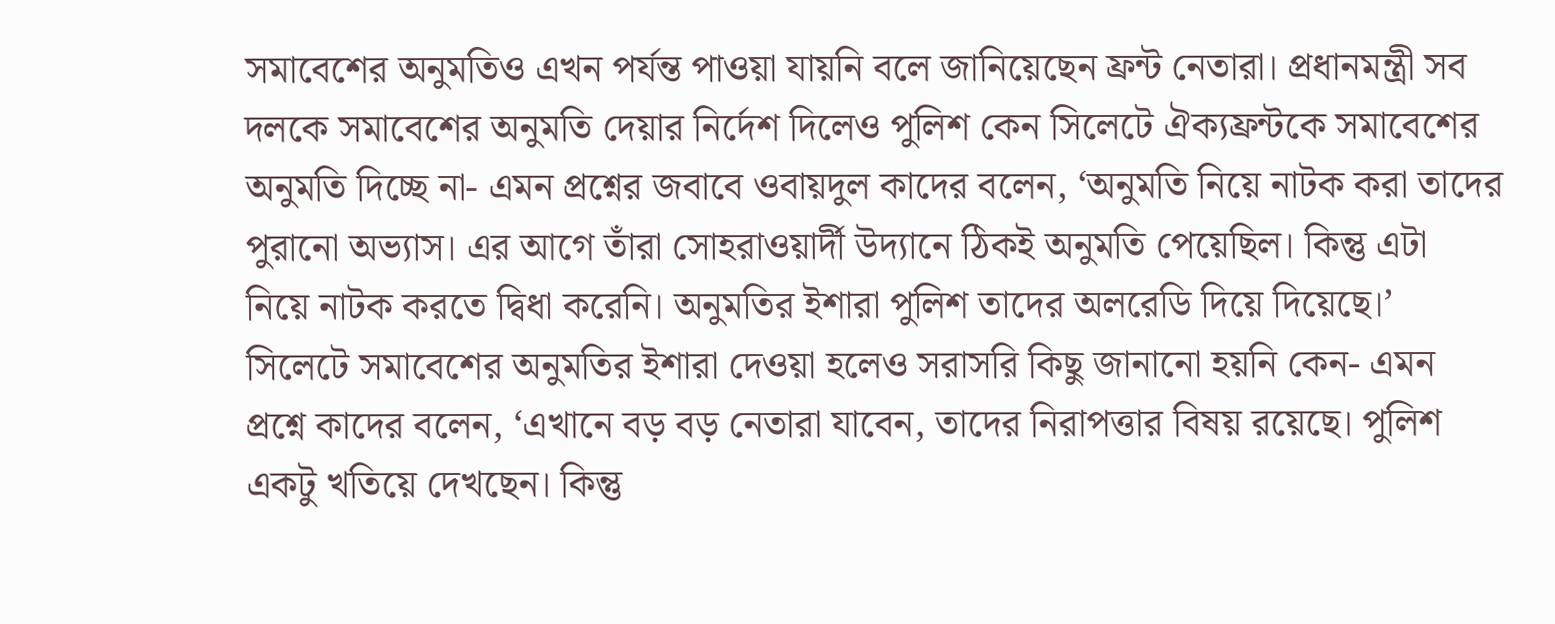সমাবেশের অনুমতিও এখন পর্যন্ত পাওয়া যায়নি বলে জানিয়েছেন ফ্রন্ট নেতারা। প্রধানমন্ত্রী সব দলকে সমাবেশের অনুমতি দেয়ার নির্দেশ দিলেও পুলিশ কেন সিলেটে ঐক্যফ্রন্টকে সমাবেশের অনুমতি দিচ্ছে না- এমন প্রশ্নের জবাবে ওবায়দুল কাদের বলেন, ‘অনুমতি নিয়ে নাটক করা তাদের পুরানো অভ্যাস। এর আগে তাঁরা সোহরাওয়ার্দী উদ্যানে ঠিকই অনুমতি পেয়েছিল। কিন্তু এটা নিয়ে নাটক করতে দ্বিধা করেনি। অনুমতির ইশারা পুলিশ তাদের অলরেডি দিয়ে দিয়েছে।’ সিলেটে সমাবেশের অনুমতির ইশারা দেওয়া হলেও সরাসরি কিছু জানানো হয়নি কেন- এমন প্রশ্নে কাদের বলেন, ‘এখানে বড় বড় নেতারা যাবেন, তাদের নিরাপত্তার বিষয় রয়েছে। পুলিশ একটু খতিয়ে দেখছেন। কিন্তু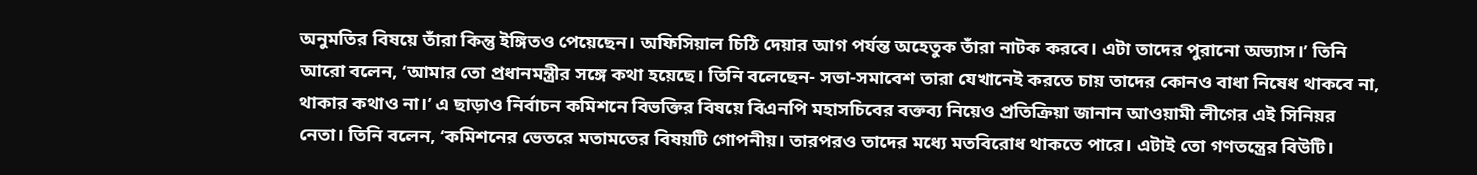অনুমতির বিষয়ে তাঁরা কিন্তু ইঙ্গিতও পেয়েছেন। অফিসিয়াল চিঠি দেয়ার আগ পর্যন্ত অহেতুক তাঁরা নাটক করবে। এটা তাদের পুরানো অভ্যাস।’ তিনি আরো বলেন, ‘আমার তো প্রধানমন্ত্রীর সঙ্গে কথা হয়েছে। তিনি বলেছেন- সভা-সমাবেশ তারা যেখানেই করতে চায় তাদের কোনও বাধা নিষেধ থাকবে না, থাকার কথাও না।’ এ ছাড়াও নির্বাচন কমিশনে বিভক্তির বিষয়ে বিএনপি মহাসচিবের বক্তব্য নিয়েও প্রতিক্রিয়া জানান আওয়ামী লীগের এই সিনিয়র নেতা। তিনি বলেন, ‘কমিশনের ভেতরে মতামতের বিষয়টি গোপনীয়। তারপরও তাদের মধ্যে মতবিরোধ থাকতে পারে। এটাই তো গণতন্ত্রের বিউটি।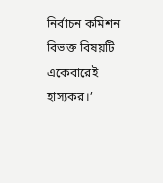নির্বাচন কমিশন বিভক্ত বিষয়টি একেবারেই হাস্যকর।’